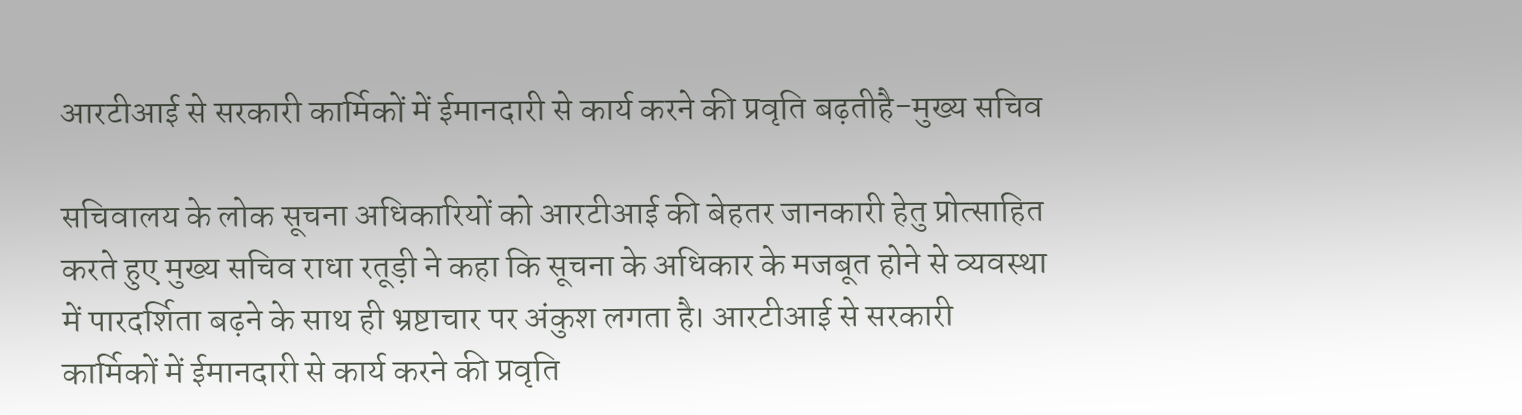आरटीआई से सरकारी कार्मिकों में ईमानदारी से कार्य करने की प्रवृति बढ़तीहै-मुख्य सचिव

सचिवालय के लोक सूचना अधिकारियों को आरटीआई की बेहतर जानकारी हेतु प्रोत्साहित करते हुए मुख्य सचिव राधा रतूड़ी ने कहा कि सूचना के अधिकार के मजबूत होने से व्यवस्था में पारदर्शिता बढ़ने के साथ ही भ्रष्टाचार पर अंकुश लगता है। आरटीआई से सरकारी कार्मिकों में ईमानदारी से कार्य करने की प्रवृति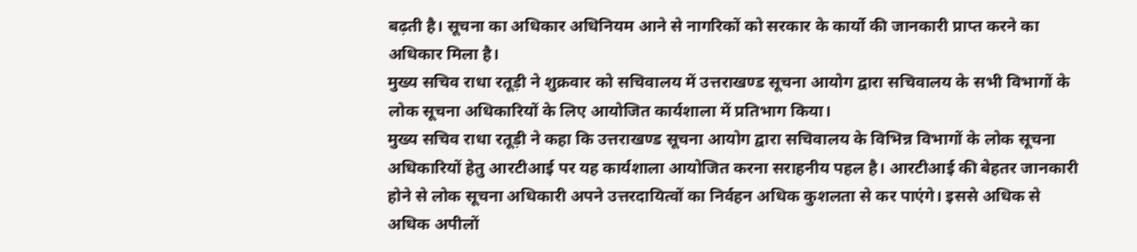बढ़ती है। सूचना का अधिकार अधिनियम आने से नागरिकों को सरकार के कार्यो की जानकारी प्राप्त करने का अधिकार मिला है।
मुख्य सचिव राधा रतूड़ी ने शुक्रवार को सचिवालय में उत्तराखण्ड सूचना आयोग द्वारा सचिवालय के सभी विभागों के लोक सूचना अधिकारियों के लिए आयोजित कार्यशाला में प्रतिभाग किया।
मुख्य सचिव राधा रतूड़ी ने कहा कि उत्तराखण्ड सूचना आयोग द्वारा सचिवालय के विभिन्न विभागों के लोक सूचना अधिकारियों हेतु आरटीआई पर यह कार्यशाला आयोजित करना सराहनीय पहल है। आरटीआई की बेहतर जानकारी होने से लोक सूचना अधिकारी अपने उत्तरदायित्वों का निर्वहन अधिक कुशलता से कर पाएंगे। इससे अधिक से अधिक अपीलों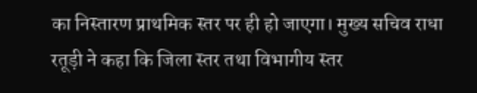का निस्तारण प्राथमिक स्तर पर ही हो जाएगा। मुख्य सचिव राधा रतूड़ी ने कहा कि जिला स्तर तथा विभागीय स्तर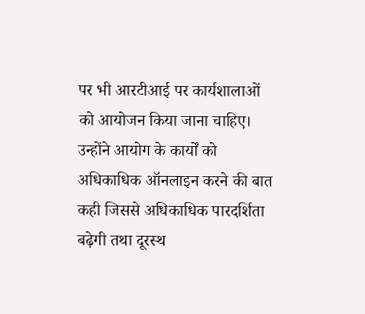पर भी आरटीआई पर कार्यशालाओं को आयोजन किया जाना चाहिए। उन्होंने आयोग के कार्यों को अधिकाधिक ऑनलाइन करने की बात कही जिससे अधिकाधिक पारदर्शिता बढ़ेगी तथा दूरस्थ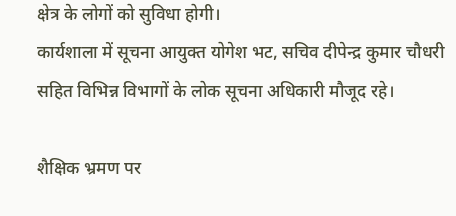क्षेत्र के लोगों को सुविधा होगी।
कार्यशाला में सूचना आयुक्त योगेश भट, सचिव दीपेन्द्र कुमार चौधरी सहित विभिन्न विभागों के लोक सूचना अधिकारी मौजूद रहे।

शैक्षिक भ्रमण पर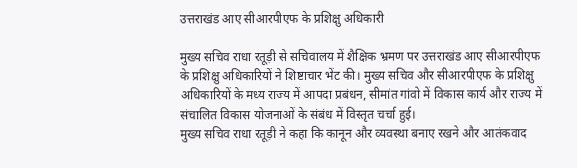उत्तराखंड आए सीआरपीएफ के प्रशिक्षु अधिकारी

मुख्य सचिव राधा रतूड़ी से सचिवालय में शैक्षिक भ्रमण पर उत्तराखंड आए सीआरपीएफ के प्रशिक्षु अधिकारियों ने शिष्टाचार भेंट की। मुख्य सचिव और सीआरपीएफ के प्रशिक्षु अधिकारियों के मध्य राज्य में आपदा प्रबंधन, सीमांत गांवो में विकास कार्य और राज्य में संचालित विकास योजनाओं के संबंध में विस्तृत चर्चा हुई।
मुख्य सचिव राधा रतूड़ी ने कहा कि कानून और व्यवस्था बनाए रखने और आतंकवाद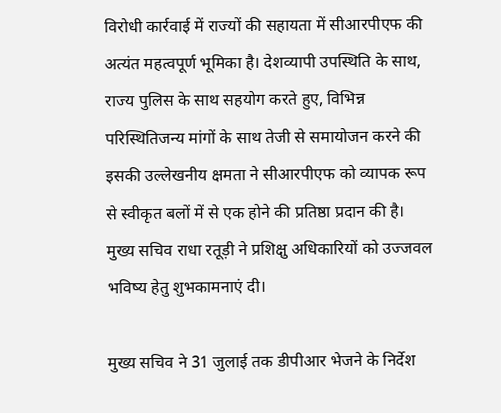विरोधी कार्रवाई में राज्यों की सहायता में सीआरपीएफ की अत्यंत महत्वपूर्ण भूमिका है। देशव्यापी उपस्थिति के साथ, राज्य पुलिस के साथ सहयोग करते हुए, विभिन्न परिस्थितिजन्य मांगों के साथ तेजी से समायोजन करने की इसकी उल्लेखनीय क्षमता ने सीआरपीएफ को व्यापक रूप से स्वीकृत बलों में से एक होने की प्रतिष्ठा प्रदान की है।
मुख्य सचिव राधा रतूड़ी ने प्रशिक्षु अधिकारियों को उज्जवल भविष्य हेतु शुभकामनाएं दी।

मुख्य सचिव ने 31 जुलाई तक डीपीआर भेजने के निर्देश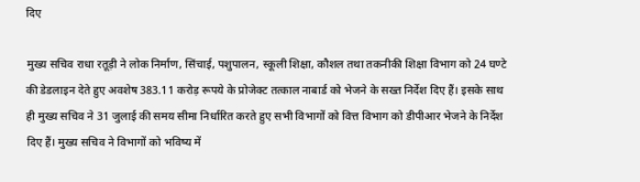दिए

मुख्य सचिव राधा रतूड़ी ने लोक निर्माण, सिंचाई, पशुपालन, स्कूली शिक्षा, कौशल तथा तकनीकी शिक्षा विभाग को 24 घण्टे की डेडलाइन देते हुए अवशेष 383.11 करोड़ रूपये के प्रोजेक्ट तत्काल नाबार्ड को भेजने के सख्त निर्देश दिए हैं। इसके साथ ही मुख्य सचिव ने 31 जुलाई की समय सीमा निर्धारित करते हुए सभी विभागों को वित्त विभाग को डीपीआर भेजने के निर्देश दिए हैं। मुख्य सचिव ने विभागों को भविष्य में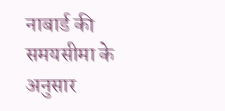नाबार्ड की समयसीमा के अनुसार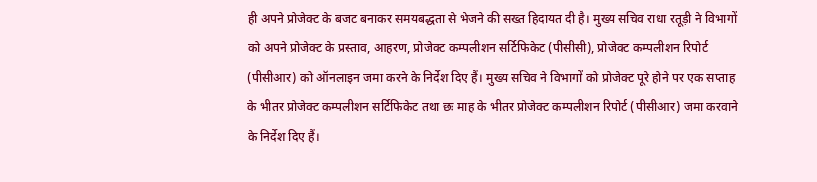ही अपने प्रोजेक्ट के बजट बनाकर समयबद्धता से भेजने की सख्त हिदायत दी है। मुख्य सचिव राधा रतूड़ी ने विभागों को अपने प्रोजेक्ट के प्रस्ताव, आहरण, प्रोजेक्ट कम्पलीशन सर्टिफिकेट (पीसीसी), प्रोजेक्ट कम्पलीशन रिपोर्ट (पीसीआर) को ऑनलाइन जमा करने के निर्देश दिए हैं। मुख्य सचिव ने विभागों को प्रोजेक्ट पूरे होने पर एक सप्ताह के भीतर प्रोजेक्ट कम्पलीशन सर्टिफिकेट तथा छः माह के भीतर प्रोजेक्ट कम्पलीशन रिपोर्ट (पीसीआर) जमा करवाने के निर्देश दिए हैं।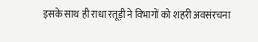इसके साथ ही राधा रतूड़ी ने विभागों को शहरी अवसंरचना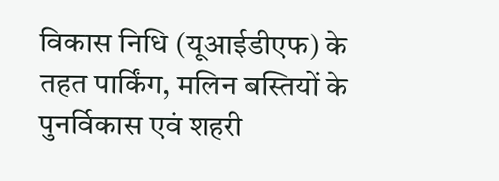विकास निधि (यूआईडीएफ) के तहत पार्किंग, मलिन बस्तियों के पुनर्विकास एवं शहरी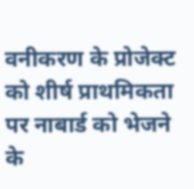वनीकरण के प्रोजेक्ट को शीर्ष प्राथमिकता पर नाबार्ड को भेजने के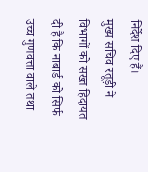निर्देश दिए हैं।
मुख्य सचिव रतूड़ी ने विभागों को सख्त हिदायत दी है कि नाबार्ड को सिर्फ उच्च गुणवत्ता वाले तथा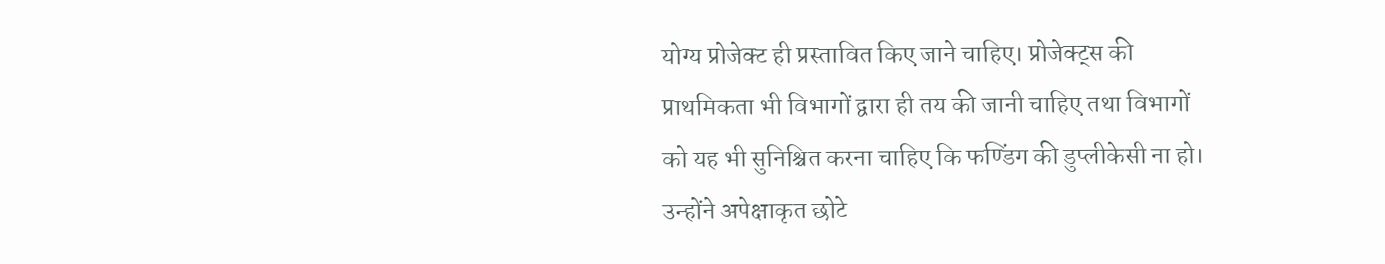योग्य प्रोजेक्ट ही प्रस्तावित किए जाने चाहिए। प्रोजेक्ट्स की प्राथमिकता भी विभागों द्वारा ही तय की जानी चाहिए तथा विभागों को यह भी सुनिश्चित करना चाहिए कि फण्डिंग की डुप्लीकेसी ना हो। उन्होंने अपेक्षाकृत छोटे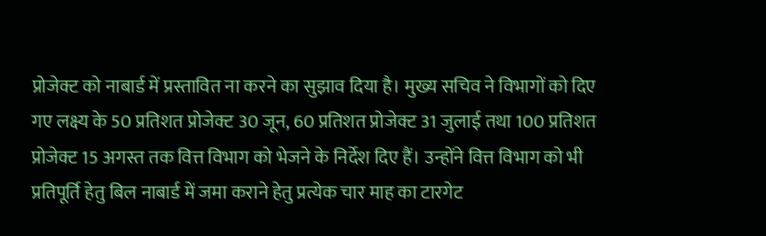प्रोजेक्ट को नाबार्ड में प्रस्तावित ना करने का सुझाव दिया है। मुख्य सचिव ने विभागों को दिए गए लक्ष्य के 50 प्रतिशत प्रोजेक्ट 30 जून, 60 प्रतिशत प्रोजेक्ट 31 जुलाई तथा 100 प्रतिशत प्रोजेक्ट 15 अगस्त तक वित्त विभाग को भेजने के निर्देश दिए हैं। उन्होंने वित्त विभाग को भी प्रतिपूर्ति हेतु बिल नाबार्ड में जमा कराने हेतु प्रत्येक चार माह का टारगेट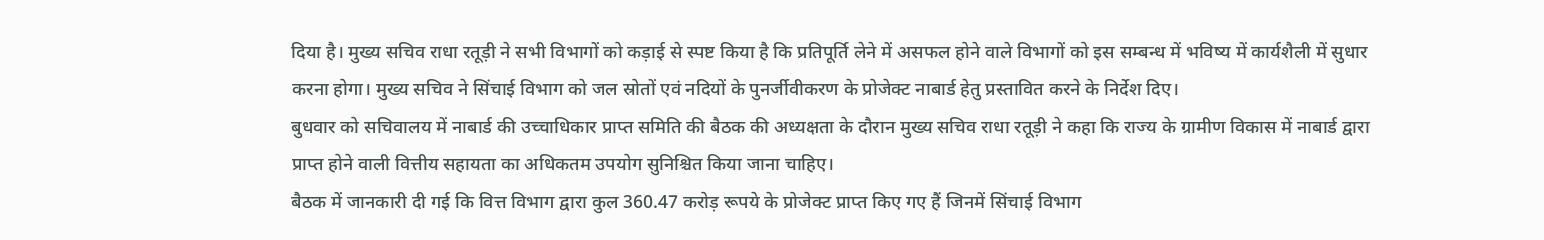दिया है। मुख्य सचिव राधा रतूड़ी ने सभी विभागों को कड़ाई से स्पष्ट किया है कि प्रतिपूर्ति लेने में असफल होने वाले विभागों को इस सम्बन्ध में भविष्य में कार्यशैली में सुधार करना होगा। मुख्य सचिव ने सिंचाई विभाग को जल स्रोतों एवं नदियों के पुनर्जीवीकरण के प्रोजेक्ट नाबार्ड हेतु प्रस्तावित करने के निर्देश दिए।
बुधवार को सचिवालय में नाबार्ड की उच्चाधिकार प्राप्त समिति की बैठक की अध्यक्षता के दौरान मुख्य सचिव राधा रतूड़ी ने कहा कि राज्य के ग्रामीण विकास में नाबार्ड द्वारा प्राप्त होने वाली वित्तीय सहायता का अधिकतम उपयोग सुनिश्चित किया जाना चाहिए।
बैठक में जानकारी दी गई कि वित्त विभाग द्वारा कुल 360.47 करोड़ रूपये के प्रोजेक्ट प्राप्त किए गए हैं जिनमें सिंचाई विभाग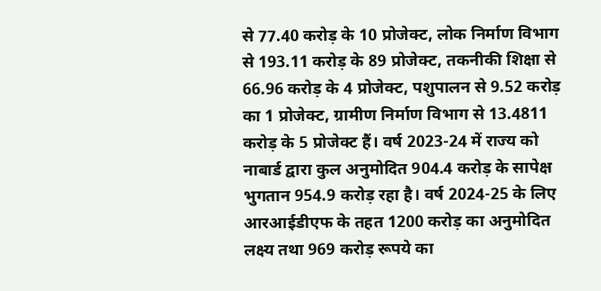से 77.40 करोड़ के 10 प्रोजेक्ट, लोक निर्माण विभाग से 193.11 करोड़ के 89 प्रोजेक्ट, तकनीकी शिक्षा से 66.96 करोड़ के 4 प्रोजेक्ट, पशुपालन से 9.52 करोड़ का 1 प्रोजेक्ट, ग्रामीण निर्माण विभाग से 13.4811 करोड़ के 5 प्रोजेक्ट हैं। वर्ष 2023-24 में राज्य को नाबार्ड द्वारा कुल अनुमोदित 904.4 करोड़ के सापेक्ष भुगतान 954.9 करोड़ रहा है। वर्ष 2024-25 के लिए आरआईडीएफ के तहत 1200 करोड़ का अनुमोदित लक्ष्य तथा 969 करोड़ रूपये का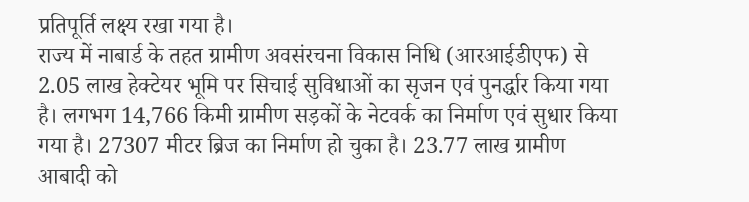प्रतिपूर्ति लक्ष्य रखा गया है।
राज्य में नाबार्ड के तहत ग्रामीण अवसंरचना विकास निधि (आरआईडीएफ) से 2.05 लाख हेक्टेयर भूमि पर सिचाई सुविधाओं का सृजन एवं पुनर्द्धार किया गया है। लगभग 14,766 किमी ग्रामीण सड़कों के नेटवर्क का निर्माण एवं सुधार किया गया है। 27307 मीटर ब्रिज का निर्माण हो चुका है। 23.77 लाख ग्रामीण आबादी को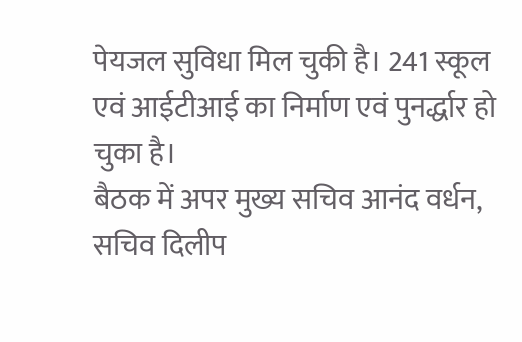पेयजल सुविधा मिल चुकी है। 241 स्कूल एवं आईटीआई का निर्माण एवं पुनर्द्धार हो चुका है।
बैठक में अपर मुख्य सचिव आनंद वर्धन, सचिव दिलीप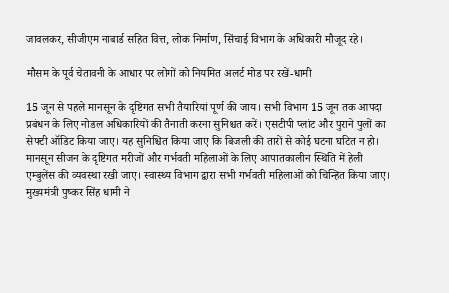जावलकर, सीजीएम नाबार्ड सहित वित्त, लोक निर्माण, सिंचाई विभाग के अधिकारी मौजूद रहे।

मौसम के पूर्व चेतावनी के आधार पर लोगों को नियमित अलर्ट मोड पर रखें-धामी

15 जून से पहले मानसून के दृष्टिगत सभी तैयारियां पूर्ण की जाय। सभी विभाग 15 जून तक आपदा प्रबंधन के लिए नोडल अधिकारियों की तैनाती करना सुनिश्चत करें। एसटीपी प्लांट और पुराने पुलों का सेफ्टी ऑडिट किया जाए। यह सुनिश्चित किया जाए कि बिजली की तारों से कोई घटना घटित न हो। मानसून सीजन के दृष्टिगत मरीजों और गर्भवती महिलाओं के लिए आपातकालीन स्थिति में हेली एम्बुलेंस की व्यवस्था रखी जाए। स्वास्थ्य विभाग द्वारा सभी गर्भवती महिलाओं को चिन्हित किया जाए। मुख्यमंत्री पुष्कर सिंह धामी ने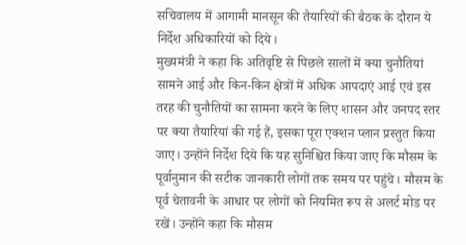सचिवालय में आगामी मानसून की तैयारियों की बैठक के दौरान ये निर्देश अधिकारियों को दिये।
मुख्यमंत्री ने कहा कि अतिवृष्टि से पिछले सालों में क्या चुनौतियां सामने आई और किन-किन क्षेत्रों में अधिक आपदाएं आई एवं इस तरह की चुनौतियों का सामना करने के लिए शासन और जनपद स्तर पर क्या तैयारियां की गई हैं, इसका पूरा एक्शन प्लान प्रस्तुत किया जाए। उन्होंने निर्देश दिये कि यह सुनिश्चित किया जाए कि मौसम के पूर्वानुमान की सटीक जानकारी लोगों तक समय पर पहुंचे। मौसम के पूर्व चेतावनी के आधार पर लोगों को नियमित रूप से अलर्ट मोड पर रखें। उन्होंने कहा कि मौसम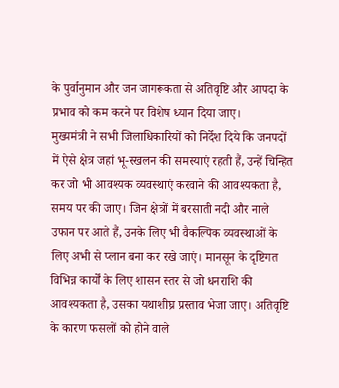के पुर्वानुमान और जन जागरूकता से अतिवृष्टि और आपदा के प्रभाव को कम करने पर विशेष ध्यान दिया जाए।
मुख्यमंत्री ने सभी जिलाधिकारियों को निर्देश दिये कि जनपदों में ऐसे क्षेत्र जहां भू-स्खलन की समस्याएं रहती हैं, उन्हें चिन्हित कर जो भी आवश्यक व्यवस्थाएं करवाने की आवश्यकता है, समय पर की जाए। जिन क्षेत्रों में बरसाती नदी और नाले उफान पर आते हैं, उनके लिए भी वैकल्पिक व्यवस्थाओं के लिए अभी से प्लान बना कर रखे जाएं। मानसून के दृष्टिगत विभिन्न कार्यों के लिए शासन स्तर से जो धनराशि की आवश्यकता है, उसका यथाशीघ्र प्रस्ताव भेजा जाए। अतिवृष्टि के कारण फसलों को होने वाले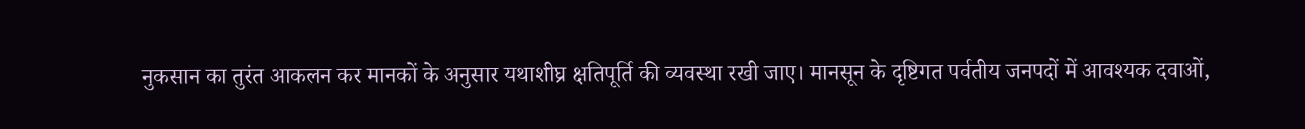नुकसान का तुरंत आकलन कर मानकों के अनुसार यथाशीघ्र क्षतिपूर्ति की व्यवस्था रखी जाए। मानसून के दृष्टिगत पर्वतीय जनपदों में आवश्यक दवाओं,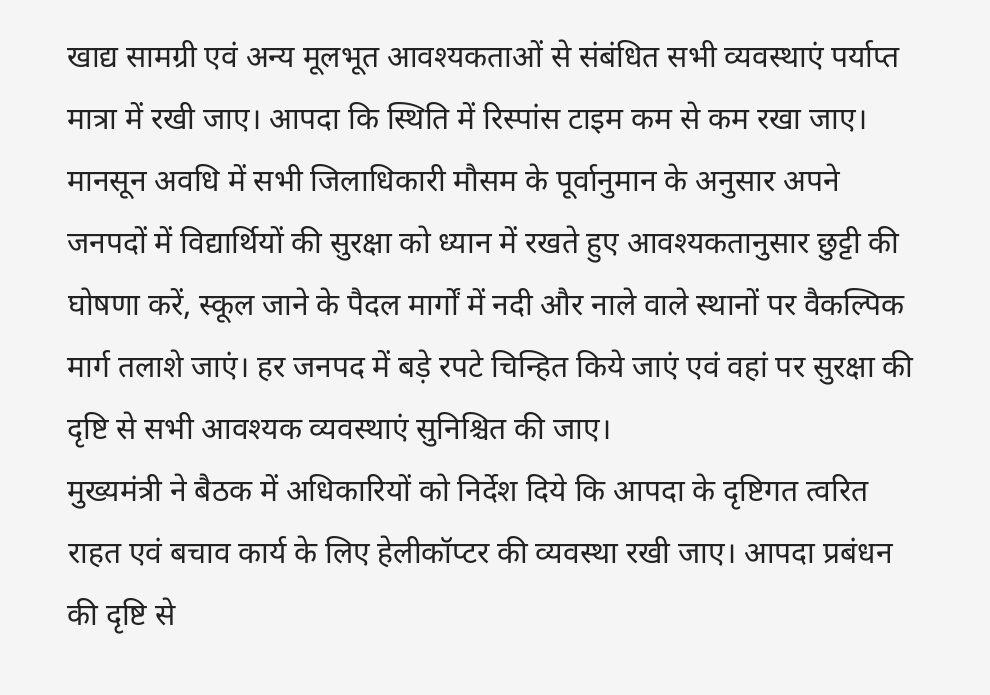खाद्य सामग्री एवं अन्य मूलभूत आवश्यकताओं से संबंधित सभी व्यवस्थाएं पर्याप्त मात्रा में रखी जाए। आपदा कि स्थिति में रिस्पांस टाइम कम से कम रखा जाए। मानसून अवधि में सभी जिलाधिकारी मौसम के पूर्वानुमान के अनुसार अपने जनपदों में विद्यार्थियों की सुरक्षा को ध्यान में रखते हुए आवश्यकतानुसार छुट्टी की घोषणा करें, स्कूल जाने के पैदल मार्गों में नदी और नाले वाले स्थानों पर वैकल्पिक मार्ग तलाशे जाएं। हर जनपद में बड़े रपटे चिन्हित किये जाएं एवं वहां पर सुरक्षा की दृष्टि से सभी आवश्यक व्यवस्थाएं सुनिश्चित की जाए।
मुख्यमंत्री ने बैठक में अधिकारियों को निर्देश दिये कि आपदा के दृष्टिगत त्वरित राहत एवं बचाव कार्य के लिए हेलीकॉप्टर की व्यवस्था रखी जाए। आपदा प्रबंधन की दृष्टि से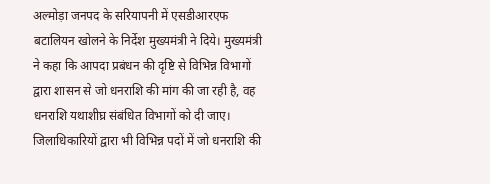अल्मोड़ा जनपद के सरियापनी में एसडीआरएफ बटालियन खोलने के निर्देश मुख्यमंत्री ने दिये। मुख्यमंत्री ने कहा कि आपदा प्रबंधन की दृष्टि से विभिन्न विभागों द्वारा शासन से जो धनराशि की मांग की जा रही है, वह धनराशि यथाशीघ्र संबंधित विभागों को दी जाए। जिलाधिकारियों द्वारा भी विभिन्न पदों में जो धनराशि की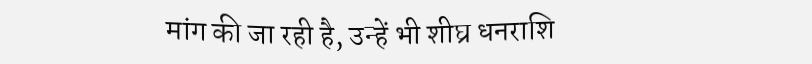मांग की जा रही है, उन्हें भी शीघ्र धनराशि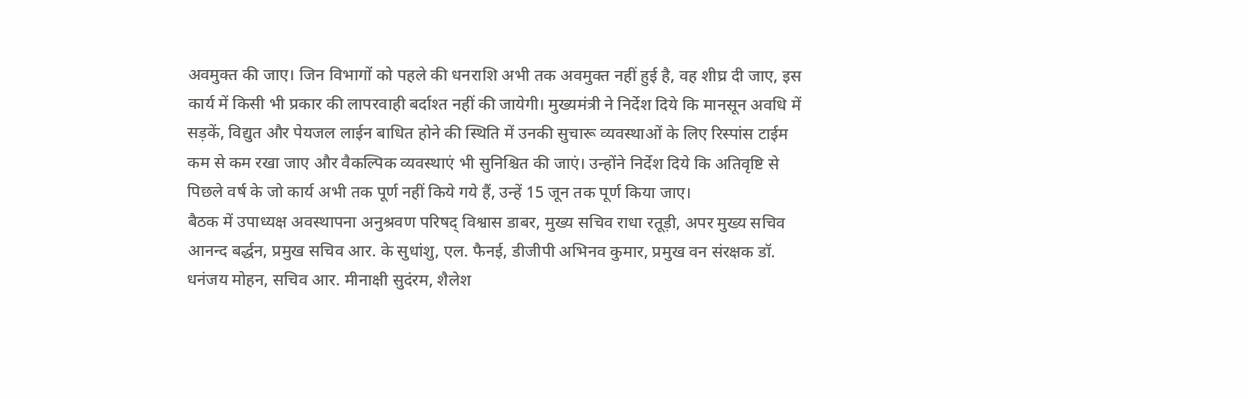अवमुक्त की जाए। जिन विभागों को पहले की धनराशि अभी तक अवमुक्त नहीं हुई है, वह शीघ्र दी जाए, इस कार्य में किसी भी प्रकार की लापरवाही बर्दाश्त नहीं की जायेगी। मुख्यमंत्री ने निर्देश दिये कि मानसून अवधि में सड़कें, विद्युत और पेयजल लाईन बाधित होने की स्थिति में उनकी सुचारू व्यवस्थाओं के लिए रिस्पांस टाईम कम से कम रखा जाए और वैकल्पिक व्यवस्थाएं भी सुनिश्चित की जाएं। उन्होंने निर्देश दिये कि अतिवृष्टि से पिछले वर्ष के जो कार्य अभी तक पूर्ण नहीं किये गये हैं, उन्हें 15 जून तक पूर्ण किया जाए।
बैठक में उपाध्यक्ष अवस्थापना अनुश्रवण परिषद् विश्वास डाबर, मुख्य सचिव राधा रतूड़ी, अपर मुख्य सचिव आनन्द बर्द्धन, प्रमुख सचिव आर. के सुधांशु, एल. फैनई, डीजीपी अभिनव कुमार, प्रमुख वन संरक्षक डॉ. धनंजय मोहन, सचिव आर. मीनाक्षी सुदंरम, शैलेश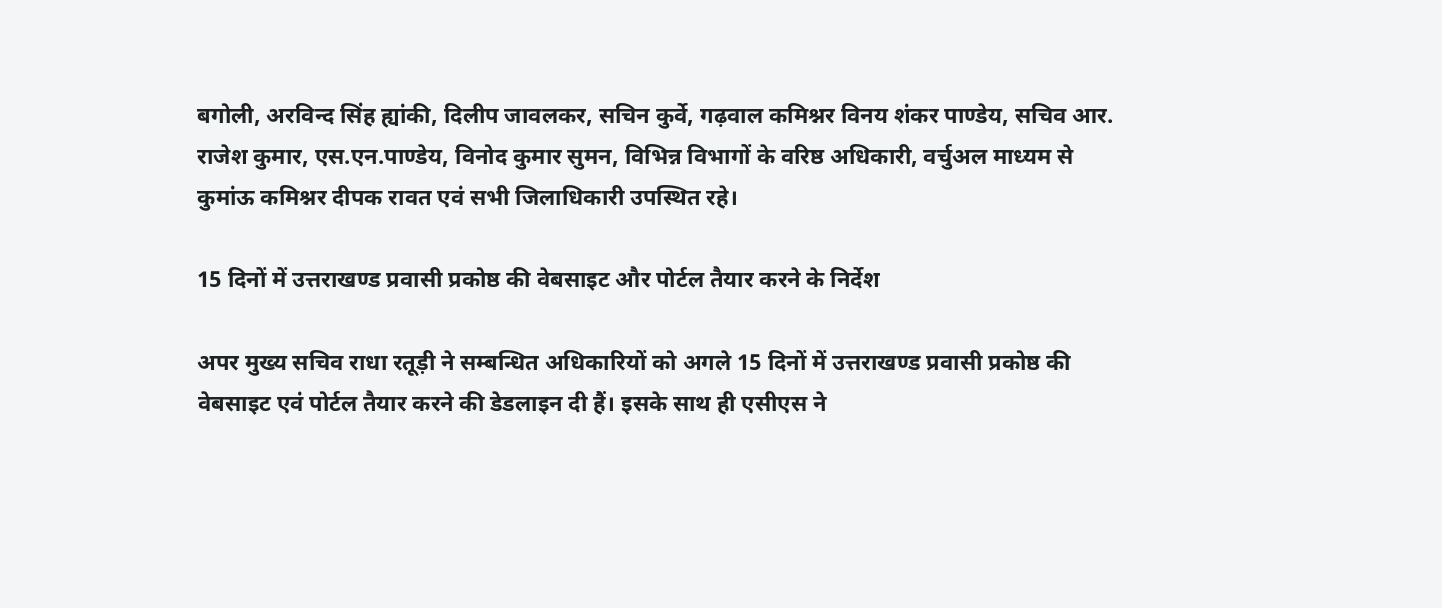बगोली, अरविन्द सिंह ह्यांकी, दिलीप जावलकर, सचिन कुर्वे, गढ़वाल कमिश्नर विनय शंकर पाण्डेय, सचिव आर. राजेश कुमार, एस.एन.पाण्डेय, विनोद कुमार सुमन, विभिन्न विभागों के वरिष्ठ अधिकारी, वर्चुअल माध्यम से कुमांऊ कमिश्नर दीपक रावत एवं सभी जिलाधिकारी उपस्थित रहे।

15 दिनों में उत्तराखण्ड प्रवासी प्रकोष्ठ की वेबसाइट और पोर्टल तैयार करने के निर्देश

अपर मुख्य सचिव राधा रतूड़ी ने सम्बन्धित अधिकारियों को अगले 15 दिनों में उत्तराखण्ड प्रवासी प्रकोष्ठ की वेबसाइट एवं पोर्टल तैयार करने की डेडलाइन दी हैं। इसके साथ ही एसीएस ने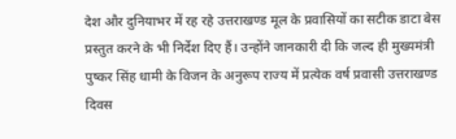देश और दुनियाभर में रह रहे उत्तराखण्ड मूल के प्रवासियों का सटीक डाटा बेस प्रस्तुत करने के भी निर्देश दिए हैं। उन्होंने जानकारी दी कि जल्द ही मुख्यमंत्री पुष्कर सिंह धामी के विजन के अनुरूप राज्य में प्रत्येक वर्ष प्रवासी उत्तराखण्ड दिवस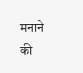मनाने की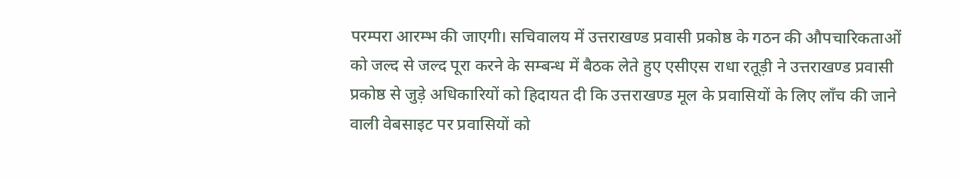परम्परा आरम्भ की जाएगी। सचिवालय में उत्तराखण्ड प्रवासी प्रकोष्ठ के गठन की औपचारिकताओं को जल्द से जल्द पूरा करने के सम्बन्ध में बैठक लेते हुए एसीएस राधा रतूड़ी ने उत्तराखण्ड प्रवासी प्रकोष्ठ से जुड़े अधिकारियों को हिदायत दी कि उत्तराखण्ड मूल के प्रवासियों के लिए लॉंच की जाने वाली वेबसाइट पर प्रवासियों को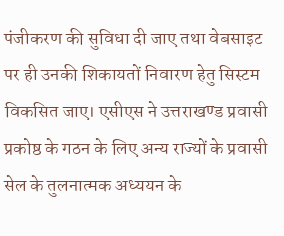पंजीकरण की सुविधा दी जाए तथा वेबसाइट पर ही उनकी शिकायतों निवारण हेतु सिस्टम विकसित जाए। एसीएस ने उत्तराखण्ड प्रवासी प्रकोष्ठ के गठन के लिए अन्य राज्यों के प्रवासी सेल के तुलनात्मक अध्ययन के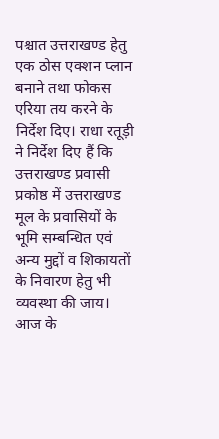पश्चात उत्तराखण्ड हेतु एक ठोस एक्शन प्लान बनाने तथा फोकस एरिया तय करने के निर्देश दिए। राधा रतूड़ी ने निर्देश दिए हैं कि उत्तराखण्ड प्रवासी प्रकोष्ठ में उत्तराखण्ड मूल के प्रवासियों के भूमि सम्बन्धित एवं अन्य मुद्दों व शिकायतों के निवारण हेतु भी व्यवस्था की जाय।
आज के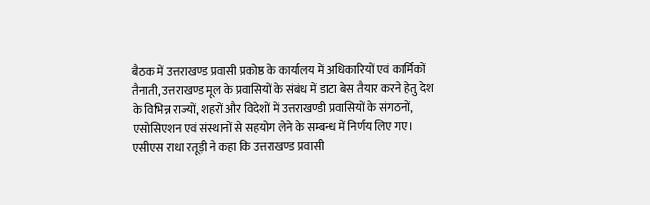बैठक में उत्तराखण्ड प्रवासी प्रकोष्ठ के कार्यालय में अधिकारियों एवं कार्मिकों तैनाती, उत्तराखण्ड मूल के प्रवासियों के संबंध में डाटा बेस तैयार करने हेतु देश के विभिन्न राज्यों, शहरों और विदेशों में उत्तराखण्डी प्रवासियों के संगठनों, एसोसिएशन एवं संस्थानों से सहयोग लेने के सम्बन्ध में निर्णय लिए गए।
एसीएस राधा रतूड़ी ने कहा कि उत्तराखण्ड प्रवासी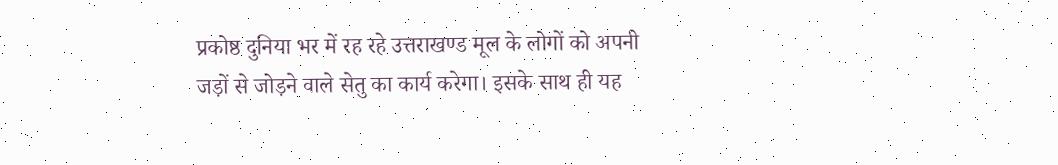प्रकोष्ठ दुनिया भर में रह रहे उत्तराखण्ड मूल के लोगों को अपनी जड़ों से जोड़ने वाले सेतु का कार्य करेगा। इसके साथ ही यह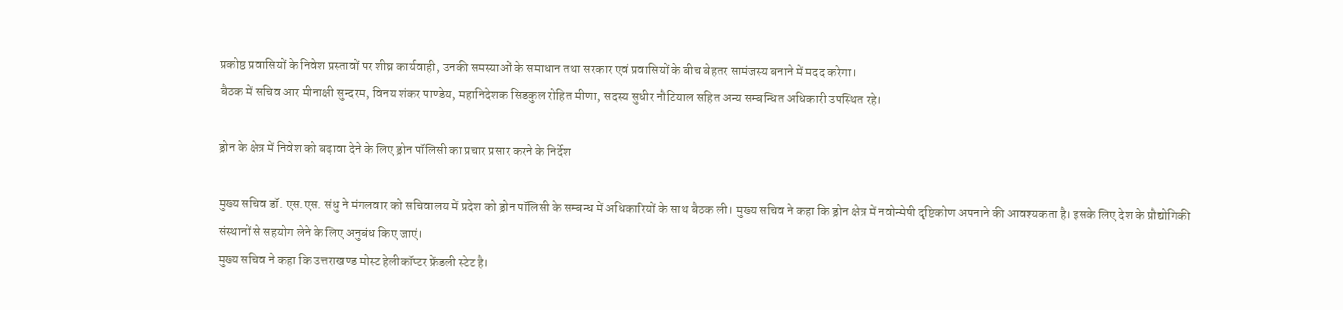प्रकोष्ठ प्रवासियों के निवेश प्रस्तावों पर शीघ्र कार्यवाही, उनकी समस्याओं के समाधान तथा सरकार एवं प्रवासियों के बीच बेहतर सामंजस्य बनाने में मदद करेगा।
बैठक में सचिव आर मीनाक्षी सुन्दरम, विनय शंकर पाण्डेय, महानिदेशक सिडकुल रोहित मीणा, सदस्य सुधीर नौटियाल सहित अन्य सम्बन्धित अधिकारी उपस्थित रहे।

ड्रोन के क्षेत्र में निवेश को बढ़ावा देने के लिए ड्रोन पॉलिसी का प्रचार प्रसार करने के निर्देश

मुख्य सचिव डॉ. एस.एस. संधु ने मंगलवार को सचिवालय में प्रदेश को ड्रोन पॉलिसी के सम्बन्ध में अधिकारियों के साथ बैठक ली। मुख्य सचिव ने कहा कि ड्रोन क्षेत्र में नवोन्मेषी दृष्टिकोण अपनाने की आवश्यकता है। इसके लिए देश के प्रौद्योगिकी संस्थानों से सहयोग लेने के लिए अनुबंध किए जाएं।
मुख्य सचिव ने कहा कि उत्तराखण्ड मोस्ट हेलीकॉप्टर फ्रेंडली स्टेट है।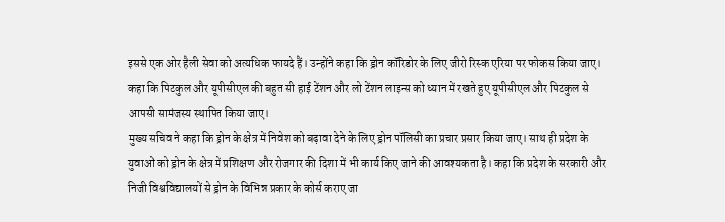इससे एक ओर हैली सेवा को अत्यधिक फायदे हैं। उन्होंने कहा कि ड्रोन कॉरिडोर के लिए जीरो रिस्क एरिया पर फोकस किया जाए। कहा कि पिटकुल और यूपीसीएल की बहुत सी हाई टेंशन और लो टेंशन लाइन्स को ध्यान में रखते हुए यूपीसीएल और पिटकुल से आपसी सामंजस्य स्थापित किया जाए।
मुख्य सचिव ने कहा कि ड्रोन के क्षेत्र में निवेश को बढ़ावा देने के लिए ड्रोन पॉलिसी का प्रचार प्रसार किया जाए। साथ ही प्रदेश के युवाओं को ड्रोन के क्षेत्र में प्रशिक्षण और रोजगार की दिशा में भी कार्य किए जाने की आवश्यकता है। कहा कि प्रदेश के सरकारी और निजी विश्वविद्यालयों से ड्रोन के विभिन्न प्रकार के कोर्स कराए जा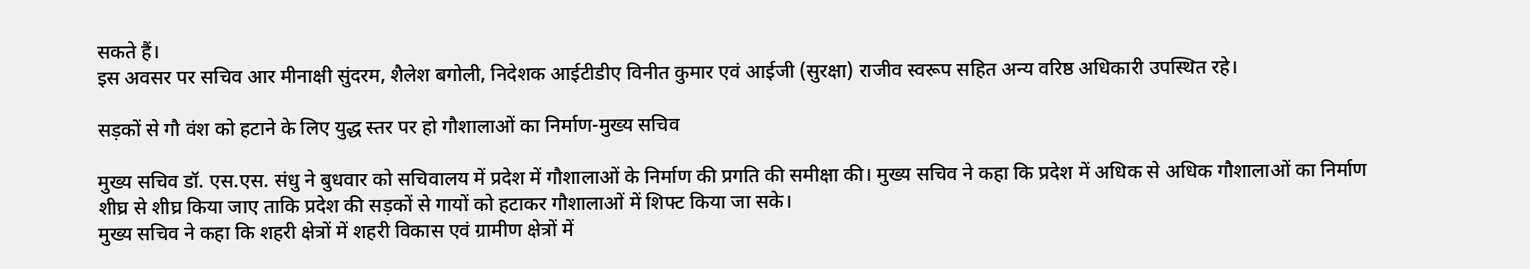सकते हैं।
इस अवसर पर सचिव आर मीनाक्षी सुंदरम, शैलेश बगोली, निदेशक आईटीडीए विनीत कुमार एवं आईजी (सुरक्षा) राजीव स्वरूप सहित अन्य वरिष्ठ अधिकारी उपस्थित रहे।

सड़कों से गौ वंश को हटाने के लिए युद्ध स्तर पर हो गौशालाओं का निर्माण-मुख्य सचिव

मुख्य सचिव डॉ. एस.एस. संधु ने बुधवार को सचिवालय में प्रदेश में गौशालाओं के निर्माण की प्रगति की समीक्षा की। मुख्य सचिव ने कहा कि प्रदेश में अधिक से अधिक गौशालाओं का निर्माण शीघ्र से शीघ्र किया जाए ताकि प्रदेश की सड़कों से गायों को हटाकर गौशालाओं में शिफ्ट किया जा सके।
मुख्य सचिव ने कहा कि शहरी क्षेत्रों में शहरी विकास एवं ग्रामीण क्षेत्रों में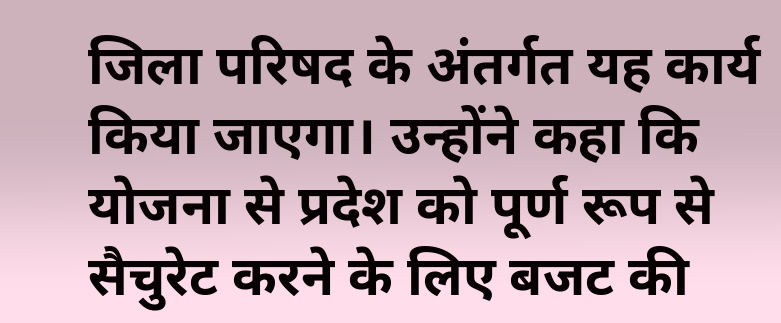जिला परिषद के अंतर्गत यह कार्य किया जाएगा। उन्होंने कहा कि योजना से प्रदेश को पूर्ण रूप से सैचुरेट करने के लिए बजट की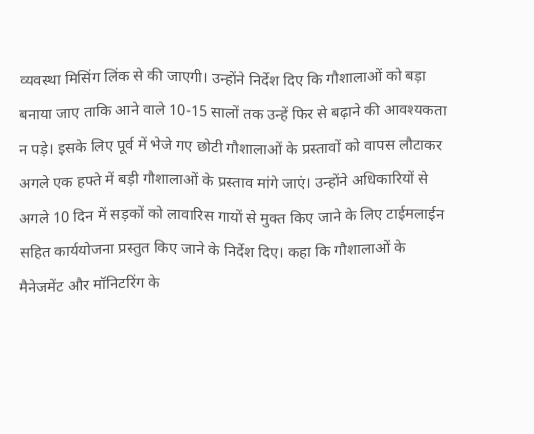व्यवस्था मिसिंग लिंक से की जाएगी। उन्होंने निर्देश दिए कि गौशालाओं को बड़ा बनाया जाए ताकि आने वाले 10-15 सालों तक उन्हें फिर से बढ़ाने की आवश्यकता न पड़े। इसके लिए पूर्व में भेजे गए छोटी गौशालाओं के प्रस्तावों को वापस लौटाकर अगले एक हफ्ते में बड़ी गौशालाओं के प्रस्ताव मांगे जाएं। उन्होंने अधिकारियों से अगले 10 दिन में सड़कों को लावारिस गायों से मुक्त किए जाने के लिए टाईमलाईन सहित कार्ययोजना प्रस्तुत किए जाने के निर्देश दिए। कहा कि गौशालाओं के मैनेजमेंट और मॉनिटरिंग के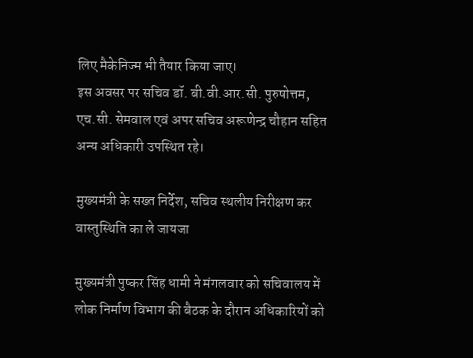लिए मैकेनिज्म भी तैयार किया जाए।
इस अवसर पर सचिव डॉ. बी.वी.आर.सी. पुरुषोत्तम, एच.सी. सेमवाल एवं अपर सचिव अरूणेन्द्र चौहान सहित अन्य अधिकारी उपस्थित रहे।

मुख्यमंत्री के सख्त निर्देश, सचिव स्थलीय निरीक्षण कर वास्तुस्थिति का ले जायजा

मुख्यमंत्री पुष्कर सिंह धामी ने मंगलवार को सचिवालय में लोक निर्माण विभाग की बैठक के दौरान अधिकारियों को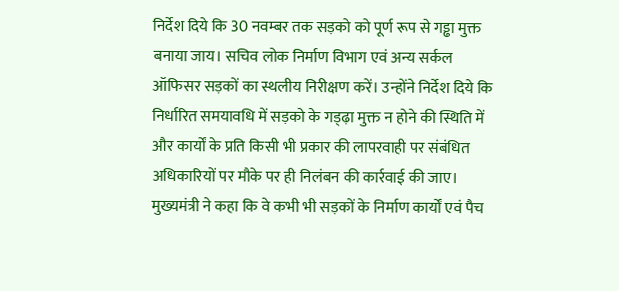निर्देश दिये कि 30 नवम्बर तक सड़को को पूर्ण रूप से गड्ढा मुक्त बनाया जाय। सचिव लोक निर्माण विभाग एवं अन्य सर्कल ऑफिसर सड़कों का स्थलीय निरीक्षण करें। उन्होंने निर्देश दिये कि निर्धारित समयावधि में सड़को के गड्ढ़ा मुक्त न होने की स्थिति में और कार्यों के प्रति किसी भी प्रकार की लापरवाही पर संबंधित अधिकारियों पर मौके पर ही निलंबन की कार्रवाई की जाए। मुख्यमंत्री ने कहा कि वे कभी भी सड़कों के निर्माण कार्यों एवं पैच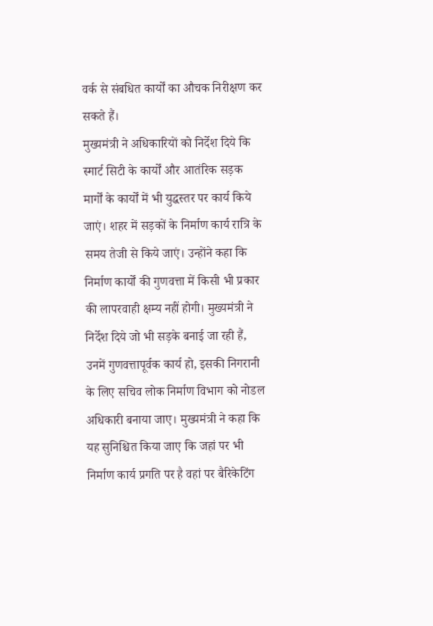वर्क से संबधित कार्यों का औचक निरीक्षण कर सकते हैं।
मुख्यमंत्री ने अधिकारियों को निर्देश दिये कि स्मार्ट सिटी के कार्यों और आतंरिक सड़क मार्गों के कार्यों में भी युद्धस्तर पर कार्य किये जाएं। शहर में सड़कों के निर्माण कार्य रात्रि के समय तेजी से किये जाएं। उन्होंने कहा कि निर्माण कार्यों की गुणवत्ता में किसी भी प्रकार की लापरवाही क्षम्य नहीं होगी। मुख्यमंत्री ने निर्देश दिये जो भी सड़के बनाई जा रही हैं, उनमें गुणवत्तापूर्वक कार्य हो, इसकी निगरानी के लिए सचिव लोक निर्माण विभाग को नोडल अधिकारी बनाया जाए। मुख्यमंत्री ने कहा कि यह सुनिश्चित किया जाए कि जहां पर भी निर्माण कार्य प्रगति पर है वहां पर बैरिकेटिंग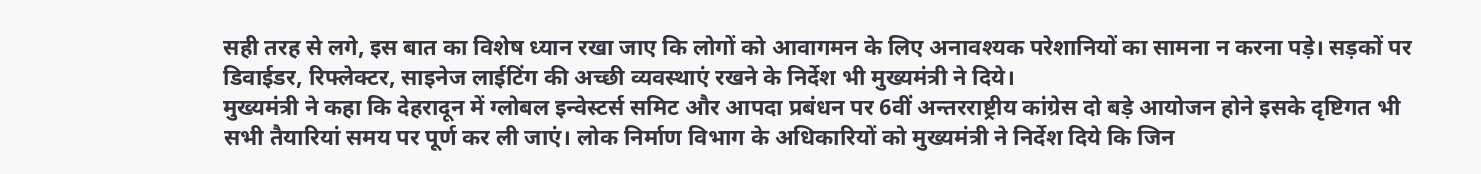सही तरह से लगे, इस बात का विशेष ध्यान रखा जाए कि लोगों को आवागमन के लिए अनावश्यक परेशानियों का सामना न करना पड़े। सड़कों पर डिवाईडर, रिफ्लेक्टर, साइनेज लाईटिंग की अच्छी व्यवस्थाएं रखने के निर्देश भी मुख्यमंत्री ने दिये।
मुख्यमंत्री ने कहा कि देहरादून में ग्लोबल इन्वेस्टर्स समिट और आपदा प्रबंधन पर 6वीं अन्तरराष्ट्रीय कांग्रेस दो बड़े आयोजन होने इसके दृष्टिगत भी सभी तैयारियां समय पर पूर्ण कर ली जाएं। लोक निर्माण विभाग के अधिकारियों को मुख्यमंत्री ने निर्देश दिये कि जिन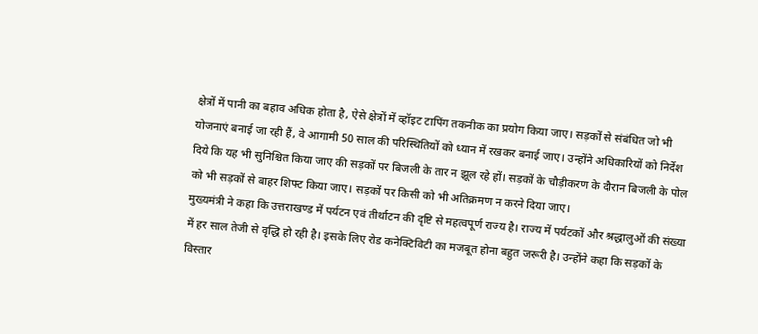क्षेत्रों में पानी का बहाव अधिक होता है, ऐसे क्षेत्रों में व्हॉइट टापिंग तकनीक का प्रयोग किया जाए। सड़कों से संबंधित जो भी योजनाएं बनाई जा रही हैं, वे आगामी 50 साल की परिस्थितियों को ध्यान में रखकर बनाई जाए। उन्होंने अधिकारियों को निर्देश दिये कि यह भी सुनिश्चित किया जाए की सड़कों पर बिजली के तार न झूल रहे हों। सड़कों के चौड़ीकरण के दौरान बिजली के पोल को भी सड़कों से बाहर शिफ्ट किया जाए। सड़कों पर किसी को भी अतिक्रमण न करने दिया जाए।
मुख्यमंत्री ने कहा कि उत्तराखण्ड में पर्यटन एवं तीर्थाटन की दृष्टि से महत्वपूर्ण राज्य है। राज्य में पर्यटकों और श्रद्धालुओं की संख्या में हर साल तेजी से वृद्धि हो रही है। इसके लिए रोड कनेक्टिविटी का मजबूत होना बहुत जरूरी है। उन्होंने कहा कि सड़कों के विस्तार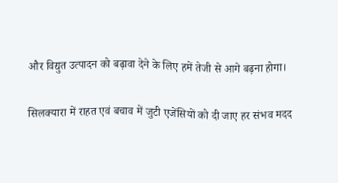और विद्युत उत्पादन को बढ़ावा देने के लिए हमें तेजी से आगे बढ़ना होगा।

सिलक्यारा में राहत एवं बचाव में जुटी एजेंसियों को दी जाए हर संभव मदद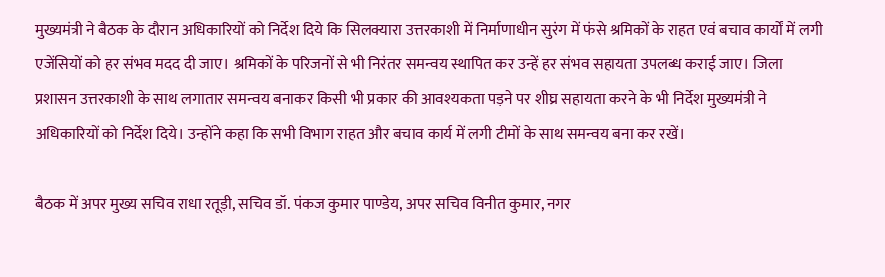मुख्यमंत्री ने बैठक के दौरान अधिकारियों को निर्देश दिये कि सिलक्यारा उत्तरकाशी में निर्माणाधीन सुरंग में फंसे श्रमिकों के राहत एवं बचाव कार्यों में लगी एजेंसियों को हर संभव मदद दी जाए। श्रमिकों के परिजनों से भी निरंतर समन्वय स्थापित कर उन्हें हर संभव सहायता उपलब्ध कराई जाए। जिला प्रशासन उत्तरकाशी के साथ लगातार समन्वय बनाकर किसी भी प्रकार की आवश्यकता पड़ने पर शीघ्र सहायता करने के भी निर्देश मुख्यमंत्री ने अधिकारियों को निर्देश दिये। उन्होंने कहा कि सभी विभाग राहत और बचाव कार्य में लगी टीमों के साथ समन्वय बना कर रखें।

बैठक में अपर मुख्य सचिव राधा रतूड़ी, सचिव डॉ. पंकज कुमार पाण्डेय, अपर सचिव विनीत कुमार, नगर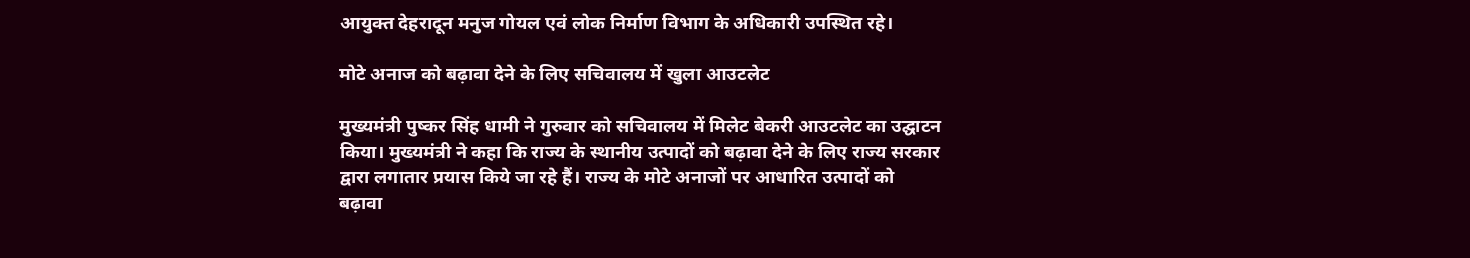आयुक्त देहरादून मनुज गोयल एवं लोक निर्माण विभाग के अधिकारी उपस्थित रहे।

मोटे अनाज को बढ़ावा देने के लिए सचिवालय में खुला आउटलेट

मुख्यमंत्री पुष्कर सिंह धामी ने गुरुवार को सचिवालय में मिलेट बेकरी आउटलेट का उद्घाटन किया। मुख्यमंत्री ने कहा कि राज्य के स्थानीय उत्पादों को बढ़ावा देने के लिए राज्य सरकार द्वारा लगातार प्रयास किये जा रहे हैं। राज्य के मोटे अनाजों पर आधारित उत्पादों को बढ़ावा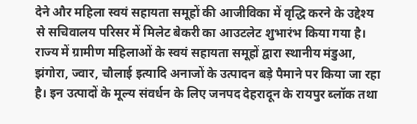देने और महिला स्वयं सहायता समूहों की आजीविका में वृद्धि करने के उद्देश्य से सचिवालय परिसर में मिलेट बेकरी का आउटलेट शुभारंभ किया गया है।
राज्य में ग्रामीण महिलाओं के स्वयं सहायता समूहों द्वारा स्थानीय मंडुआ, झंगोरा, ज्वार, चौलाई इत्यादि अनाजों के उत्पादन बड़े पैमाने पर किया जा रहा है। इन उत्पादों के मूल्य संवर्धन के लिए जनपद देहरादून के रायपुर ब्लॉक तथा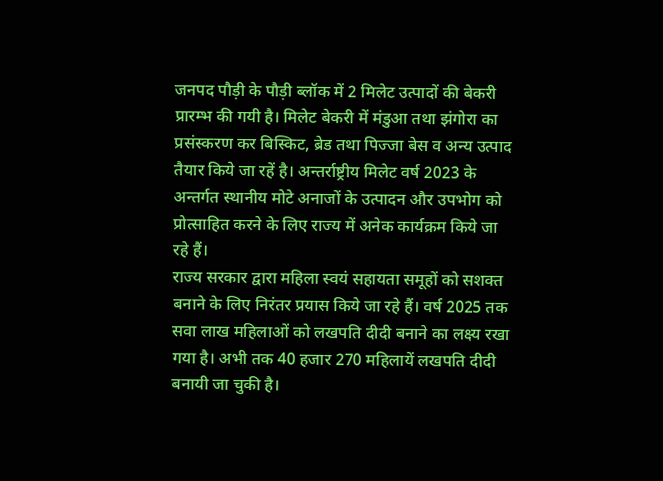जनपद पौड़ी के पौड़ी ब्लॉक में 2 मिलेट उत्पादों की बेकरी प्रारम्भ की गयी है। मिलेट बेकरी में मंडुआ तथा झंगोरा का प्रसंस्करण कर बिस्किट, ब्रेड तथा पिज्जा बेस व अन्य उत्पाद तैयार किये जा रहें है। अन्तर्राष्ट्रीय मिलेट वर्ष 2023 के अन्तर्गत स्थानीय मोटे अनाजों के उत्पादन और उपभोग को प्रोत्साहित करने के लिए राज्य में अनेक कार्यक्रम किये जा रहे हैं।
राज्य सरकार द्वारा महिला स्वयं सहायता समूहों को सशक्त बनाने के लिए निरंतर प्रयास किये जा रहे हैं। वर्ष 2025 तक सवा लाख महिलाओं को लखपति दीदी बनाने का लक्ष्य रखा गया है। अभी तक 40 हजार 270 महिलायें लखपति दीदी बनायी जा चुकी है।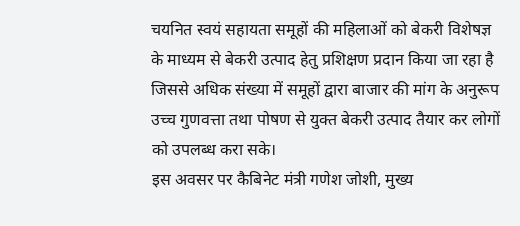चयनित स्वयं सहायता समूहों की महिलाओं को बेकरी विशेषज्ञ के माध्यम से बेकरी उत्पाद हेतु प्रशिक्षण प्रदान किया जा रहा है जिससे अधिक संख्या में समूहों द्वारा बाजार की मांग के अनुरूप उच्च गुणवत्ता तथा पोषण से युक्त बेकरी उत्पाद तैयार कर लोगों को उपलब्ध करा सके।
इस अवसर पर कैबिनेट मंत्री गणेश जोशी, मुख्य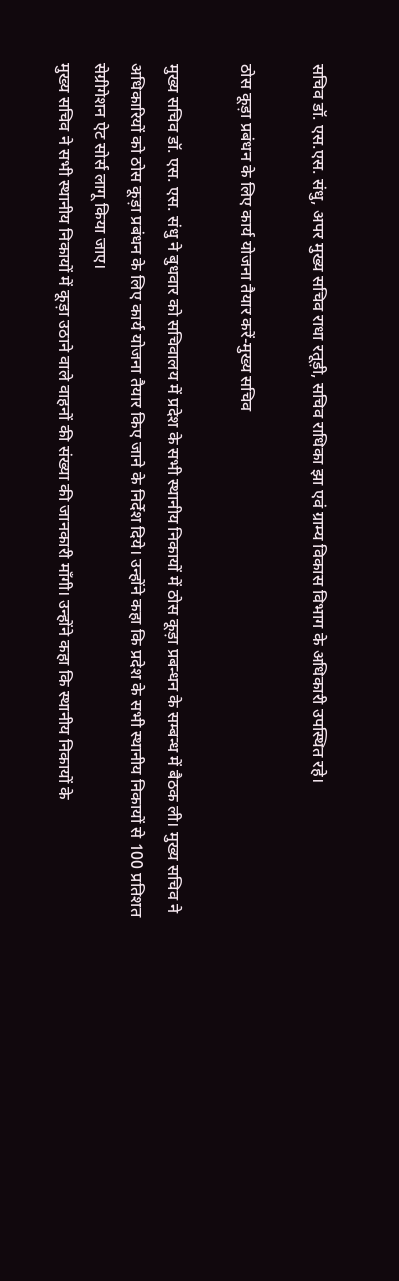सचिव डॉ. एस.एस. संधु, अपर मुख्य सचिव राधा रतूड़ी, सचिव राधिका झा एवं ग्राम्य विकास विभाग के अधिकारी उपस्थित रहे।

ठोस कूड़ा प्रबंधन के लिए कार्य योजना तैयार करें-मुख्य सचिव

मुख्य सचिव डॉ. एस. एस. संधु ने बुधवार को सचिवालय में प्रदेश के सभी स्थानीय निकायों में ठोस कूड़ा प्रबन्धन के सम्बन्ध में बैठक ली। मुख्य सचिव ने अधिकारियों को ठोस कूड़ा प्रबंधन के लिए कार्य योजना तैयार किए जाने के निर्देश दिये। उन्होंने कहा कि प्रदेश के सभी स्थानीय निकायों से 100 प्रतिशत सेग्रीगेशन ऐट सोर्स लागू किया जाए।
मुख्य सचिव ने सभी स्थानीय निकायों में कूड़ा उठाने वाले वाहनों की संख्या की जानकारी माँगी। उन्होंने कहा कि स्थानीय निकायों के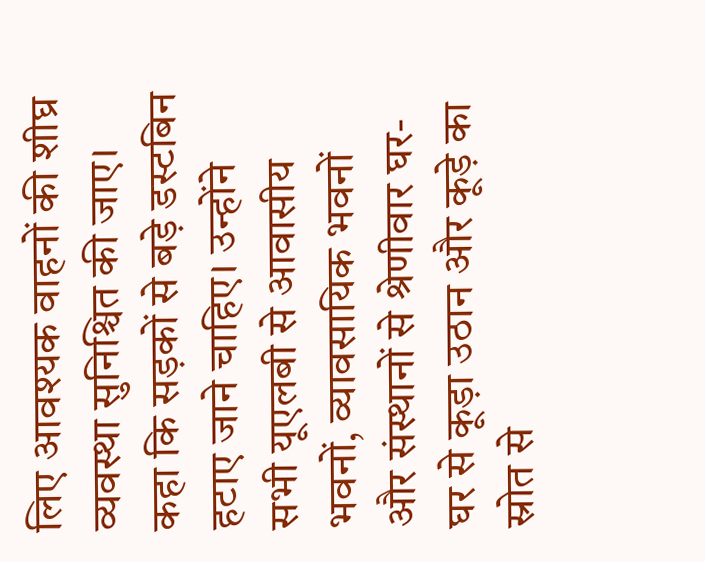लिए आवश्यक वाहनों की शीघ्र व्यवस्था सुनिश्चित की जाए। कहा कि सड़कों से बड़े डस्टबिन हटाए जाने चाहिए। उन्होंने सभी यूएलबी से आवासीय भवनों, व्यावसायिक भवनों और संस्थानों से श्रेणीवार घर-घर से कूड़ा उठान और कूड़े का स्रोत से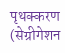पृथक्करण (सेग्रीगेशन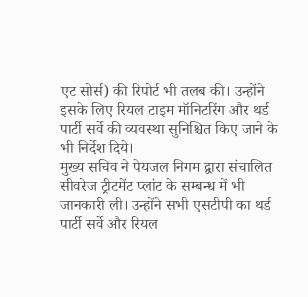एट सोर्स) की रिपोर्ट भी तलब की। उन्होंने इसके लिए रियल टाइम मॉनिटरिंग और थर्ड पार्टी सर्वे की व्यवस्था सुनिश्चित किए जाने के भी निर्देश दिये।
मुख्य सचिव ने पेयजल निगम द्वारा संचालित सीवरेज ट्रीटमेंट प्लांट के सम्बन्ध में भी जानकारी ली। उन्होंने सभी एसटीपी का थर्ड पार्टी सर्वे और रियल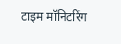टाइम मॉनिटरिंग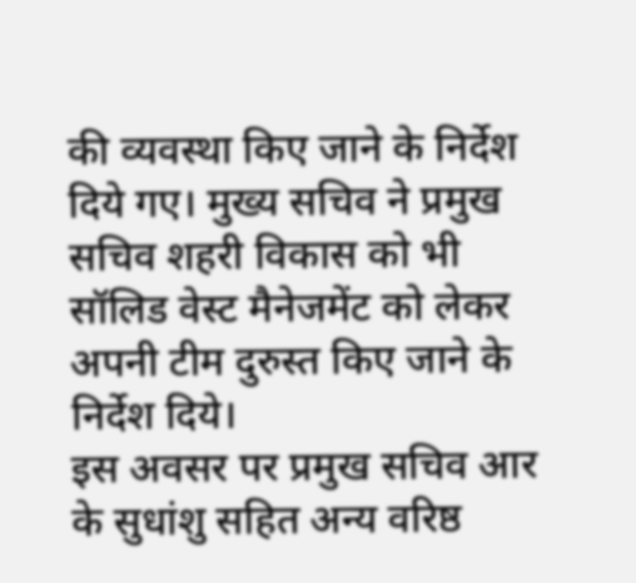की व्यवस्था किए जाने के निर्देश दिये गए। मुख्य सचिव ने प्रमुख सचिव शहरी विकास को भी सॉलिड वेस्ट मैनेजमेंट को लेकर अपनी टीम दुरुस्त किए जाने के निर्देश दिये।
इस अवसर पर प्रमुख सचिव आर के सुधांशु सहित अन्य वरिष्ठ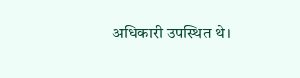अधिकारी उपस्थित थे।